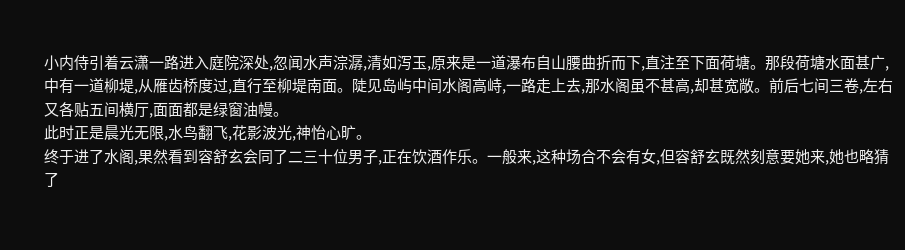小内侍引着云潇一路进入庭院深处,忽闻水声淙潺,清如泻玉,原来是一道瀑布自山腰曲折而下,直注至下面荷塘。那段荷塘水面甚广,中有一道柳堤,从雁齿桥度过,直行至柳堤南面。陡见岛屿中间水阁高峙,一路走上去,那水阁虽不甚高,却甚宽敞。前后七间三卷,左右又各贴五间横厅,面面都是绿窗油幔。
此时正是晨光无限,水鸟翻飞,花影波光,神怡心旷。
终于进了水阁,果然看到容舒玄会同了二三十位男子,正在饮酒作乐。一般来,这种场合不会有女,但容舒玄既然刻意要她来,她也略猜了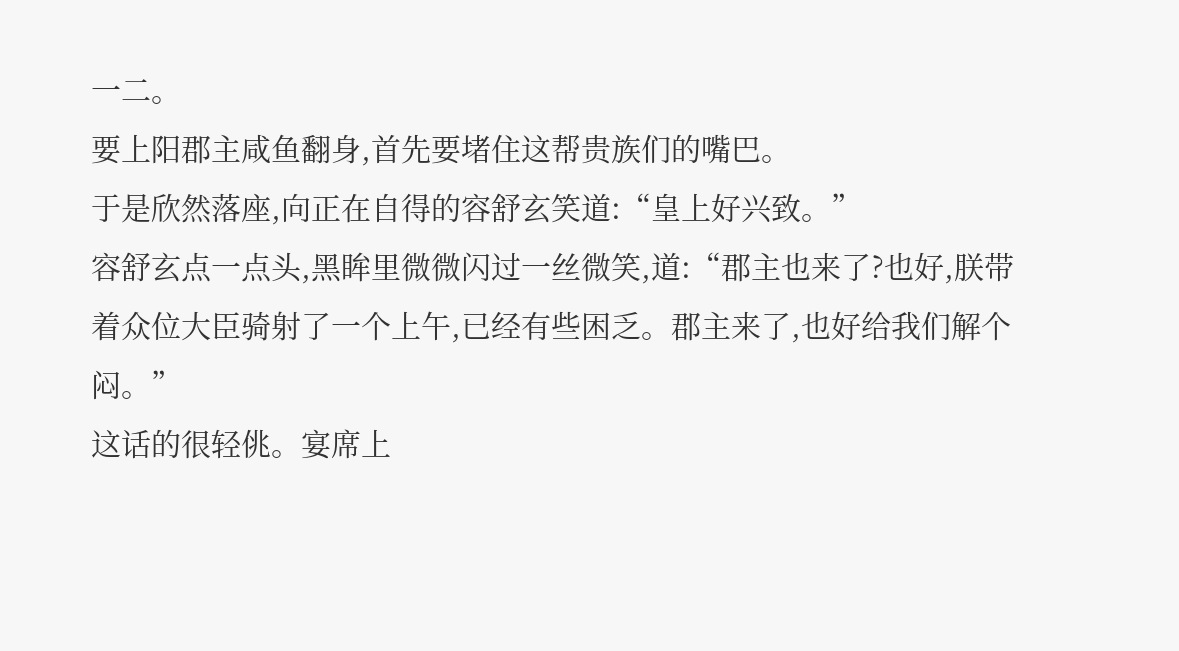一二。
要上阳郡主咸鱼翻身,首先要堵住这帮贵族们的嘴巴。
于是欣然落座,向正在自得的容舒玄笑道:“皇上好兴致。”
容舒玄点一点头,黑眸里微微闪过一丝微笑,道:“郡主也来了?也好,朕带着众位大臣骑射了一个上午,已经有些困乏。郡主来了,也好给我们解个闷。”
这话的很轻佻。宴席上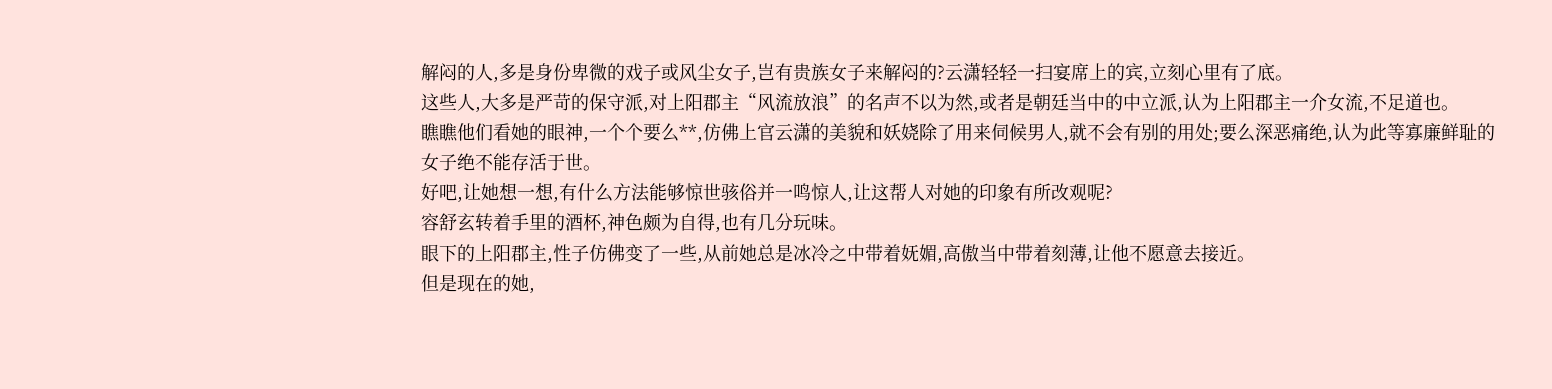解闷的人,多是身份卑微的戏子或风尘女子,岂有贵族女子来解闷的?云潇轻轻一扫宴席上的宾,立刻心里有了底。
这些人,大多是严苛的保守派,对上阳郡主“风流放浪”的名声不以为然,或者是朝廷当中的中立派,认为上阳郡主一介女流,不足道也。
瞧瞧他们看她的眼神,一个个要么**,仿佛上官云潇的美貌和妖娆除了用来伺候男人,就不会有别的用处;要么深恶痛绝,认为此等寡廉鲜耻的女子绝不能存活于世。
好吧,让她想一想,有什么方法能够惊世骇俗并一鸣惊人,让这帮人对她的印象有所改观呢?
容舒玄转着手里的酒杯,神色颇为自得,也有几分玩味。
眼下的上阳郡主,性子仿佛变了一些,从前她总是冰冷之中带着妩媚,高傲当中带着刻薄,让他不愿意去接近。
但是现在的她,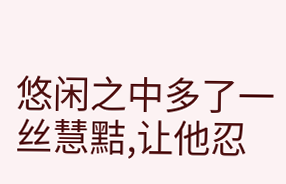悠闲之中多了一丝慧黠,让他忍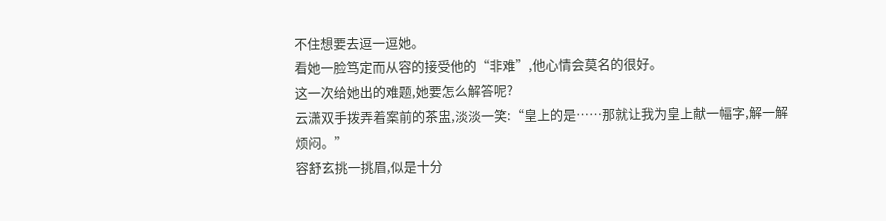不住想要去逗一逗她。
看她一脸笃定而从容的接受他的“非难”,他心情会莫名的很好。
这一次给她出的难题,她要怎么解答呢?
云潇双手拨弄着案前的茶盅,淡淡一笑:“皇上的是……那就让我为皇上献一幅字,解一解烦闷。”
容舒玄挑一挑眉,似是十分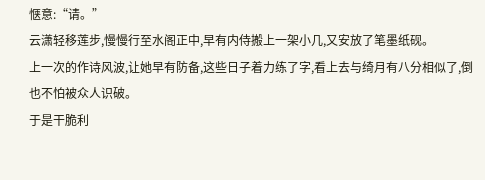惬意:“请。”
云潇轻移莲步,慢慢行至水阁正中,早有内侍搬上一架小几,又安放了笔墨纸砚。
上一次的作诗风波,让她早有防备,这些日子着力练了字,看上去与绮月有八分相似了,倒也不怕被众人识破。
于是干脆利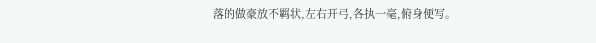落的做豪放不羁状,左右开弓,各执一毫,俯身便写。